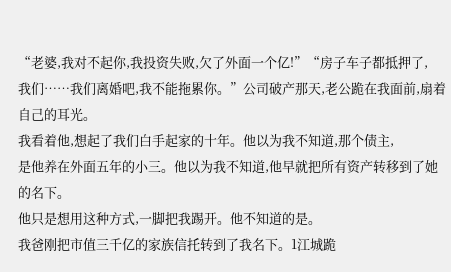“老婆,我对不起你,我投资失败,欠了外面一个亿!”“房子车子都抵押了,
我们……我们离婚吧,我不能拖累你。”公司破产那天,老公跪在我面前,扇着自己的耳光。
我看着他,想起了我们白手起家的十年。他以为我不知道,那个债主,
是他养在外面五年的小三。他以为我不知道,他早就把所有资产转移到了她的名下。
他只是想用这种方式,一脚把我踢开。他不知道的是。
我爸刚把市值三千亿的家族信托转到了我名下。1江城跪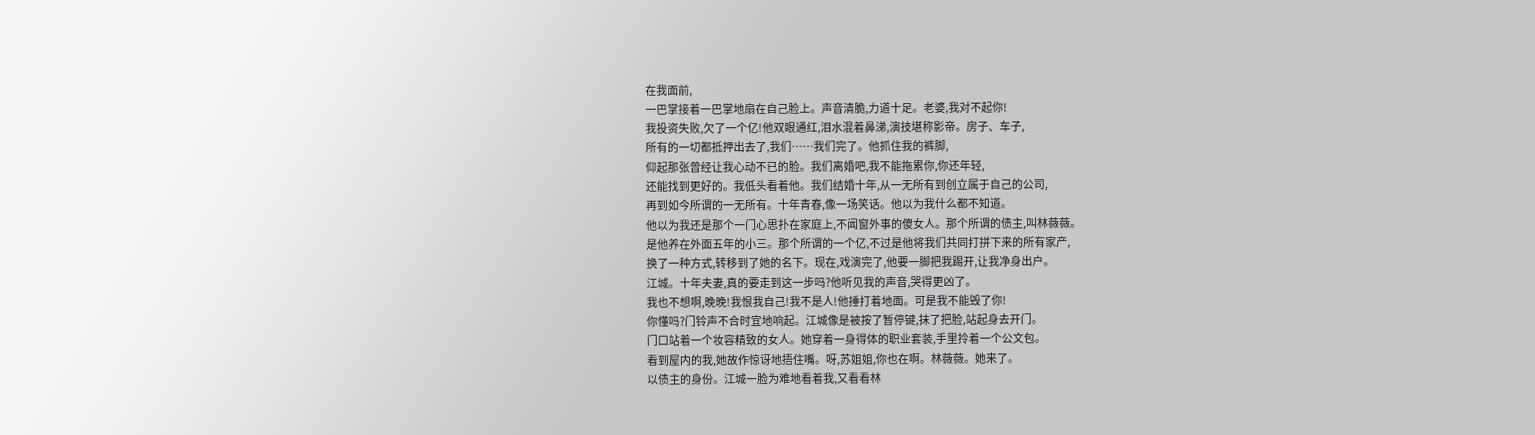在我面前,
一巴掌接着一巴掌地扇在自己脸上。声音清脆,力道十足。老婆,我对不起你!
我投资失败,欠了一个亿!他双眼通红,泪水混着鼻涕,演技堪称影帝。房子、车子,
所有的一切都抵押出去了,我们……我们完了。他抓住我的裤脚,
仰起那张曾经让我心动不已的脸。我们离婚吧,我不能拖累你,你还年轻,
还能找到更好的。我低头看着他。我们结婚十年,从一无所有到创立属于自己的公司,
再到如今所谓的一无所有。十年青春,像一场笑话。他以为我什么都不知道。
他以为我还是那个一门心思扑在家庭上,不闻窗外事的傻女人。那个所谓的债主,叫林薇薇。
是他养在外面五年的小三。那个所谓的一个亿,不过是他将我们共同打拼下来的所有家产,
换了一种方式,转移到了她的名下。现在,戏演完了,他要一脚把我踢开,让我净身出户。
江城。十年夫妻,真的要走到这一步吗?他听见我的声音,哭得更凶了。
我也不想啊,晚晚!我恨我自己!我不是人!他捶打着地面。可是我不能毁了你!
你懂吗?门铃声不合时宜地响起。江城像是被按了暂停键,抹了把脸,站起身去开门。
门口站着一个妆容精致的女人。她穿着一身得体的职业套装,手里拎着一个公文包。
看到屋内的我,她故作惊讶地捂住嘴。呀,苏姐姐,你也在啊。林薇薇。她来了。
以债主的身份。江城一脸为难地看着我,又看看林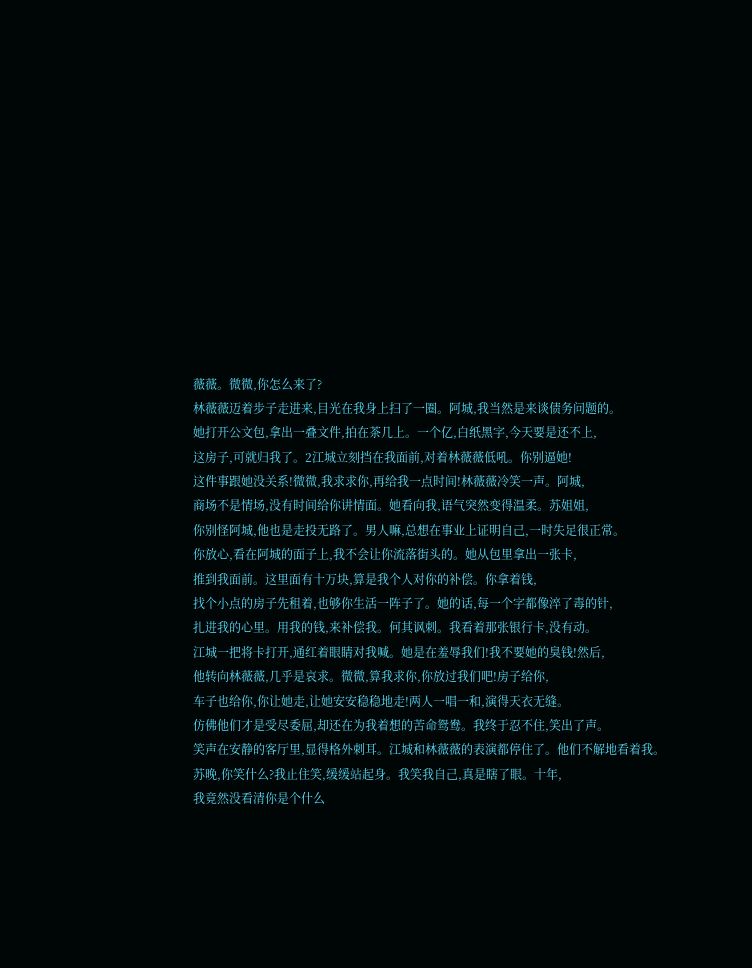薇薇。微微,你怎么来了?
林薇薇迈着步子走进来,目光在我身上扫了一圈。阿城,我当然是来谈债务问题的。
她打开公文包,拿出一叠文件,拍在茶几上。一个亿,白纸黑字,今天要是还不上,
这房子,可就归我了。2江城立刻挡在我面前,对着林薇薇低吼。你别逼她!
这件事跟她没关系!微微,我求求你,再给我一点时间!林薇薇冷笑一声。阿城,
商场不是情场,没有时间给你讲情面。她看向我,语气突然变得温柔。苏姐姐,
你别怪阿城,他也是走投无路了。男人嘛,总想在事业上证明自己,一时失足很正常。
你放心,看在阿城的面子上,我不会让你流落街头的。她从包里拿出一张卡,
推到我面前。这里面有十万块,算是我个人对你的补偿。你拿着钱,
找个小点的房子先租着,也够你生活一阵子了。她的话,每一个字都像淬了毒的针,
扎进我的心里。用我的钱,来补偿我。何其讽刺。我看着那张银行卡,没有动。
江城一把将卡打开,通红着眼睛对我喊。她是在羞辱我们!我不要她的臭钱!然后,
他转向林薇薇,几乎是哀求。微微,算我求你,你放过我们吧!房子给你,
车子也给你,你让她走,让她安安稳稳地走!两人一唱一和,演得天衣无缝。
仿佛他们才是受尽委屈,却还在为我着想的苦命鸳鸯。我终于忍不住,笑出了声。
笑声在安静的客厅里,显得格外刺耳。江城和林薇薇的表演都停住了。他们不解地看着我。
苏晚,你笑什么?我止住笑,缓缓站起身。我笑我自己,真是瞎了眼。十年,
我竟然没看清你是个什么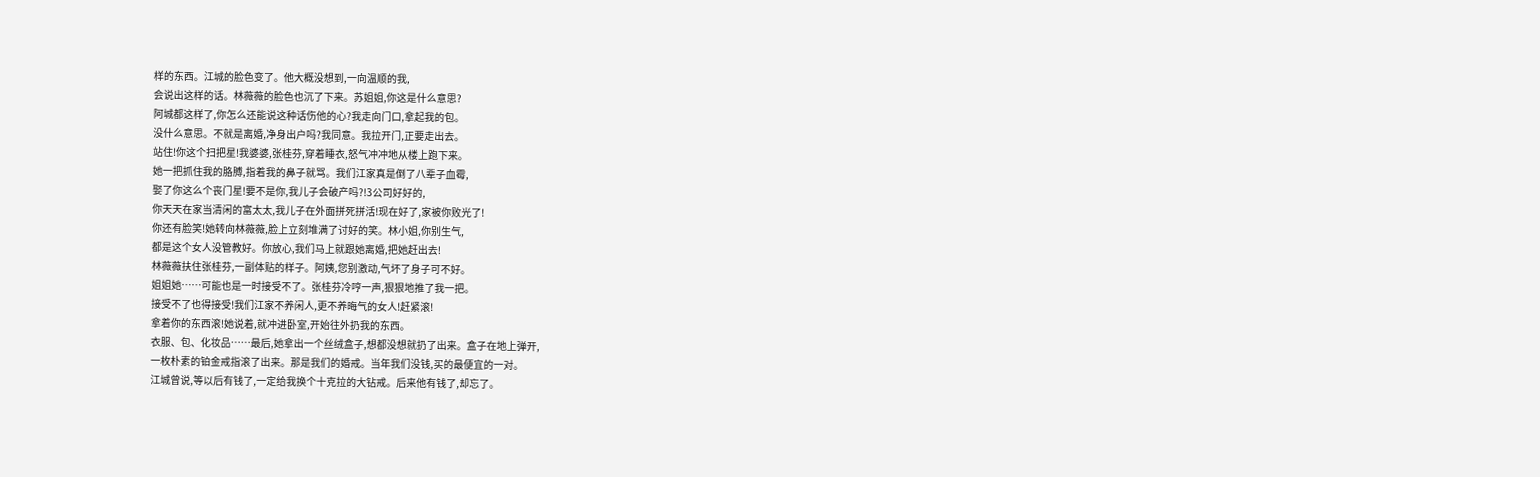样的东西。江城的脸色变了。他大概没想到,一向温顺的我,
会说出这样的话。林薇薇的脸色也沉了下来。苏姐姐,你这是什么意思?
阿城都这样了,你怎么还能说这种话伤他的心?我走向门口,拿起我的包。
没什么意思。不就是离婚,净身出户吗?我同意。我拉开门,正要走出去。
站住!你这个扫把星!我婆婆,张桂芬,穿着睡衣,怒气冲冲地从楼上跑下来。
她一把抓住我的胳膊,指着我的鼻子就骂。我们江家真是倒了八辈子血霉,
娶了你这么个丧门星!要不是你,我儿子会破产吗?!3公司好好的,
你天天在家当清闲的富太太,我儿子在外面拼死拼活!现在好了,家被你败光了!
你还有脸笑!她转向林薇薇,脸上立刻堆满了讨好的笑。林小姐,你别生气,
都是这个女人没管教好。你放心,我们马上就跟她离婚,把她赶出去!
林薇薇扶住张桂芬,一副体贴的样子。阿姨,您别激动,气坏了身子可不好。
姐姐她……可能也是一时接受不了。张桂芬冷哼一声,狠狠地推了我一把。
接受不了也得接受!我们江家不养闲人,更不养晦气的女人!赶紧滚!
拿着你的东西滚!她说着,就冲进卧室,开始往外扔我的东西。
衣服、包、化妆品……最后,她拿出一个丝绒盒子,想都没想就扔了出来。盒子在地上弹开,
一枚朴素的铂金戒指滚了出来。那是我们的婚戒。当年我们没钱,买的最便宜的一对。
江城曾说,等以后有钱了,一定给我换个十克拉的大钻戒。后来他有钱了,却忘了。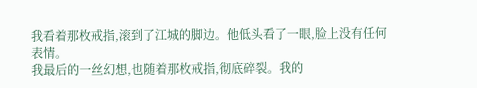我看着那枚戒指,滚到了江城的脚边。他低头看了一眼,脸上没有任何表情。
我最后的一丝幻想,也随着那枚戒指,彻底碎裂。我的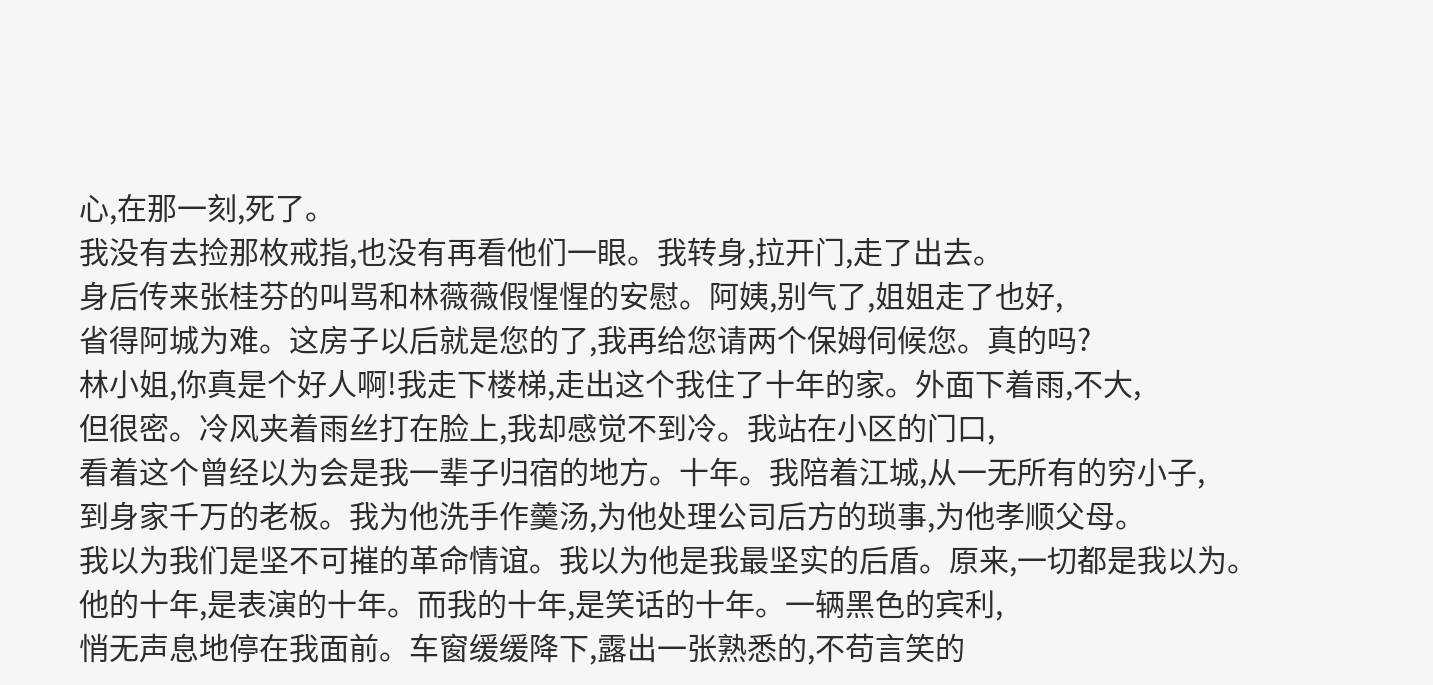心,在那一刻,死了。
我没有去捡那枚戒指,也没有再看他们一眼。我转身,拉开门,走了出去。
身后传来张桂芬的叫骂和林薇薇假惺惺的安慰。阿姨,别气了,姐姐走了也好,
省得阿城为难。这房子以后就是您的了,我再给您请两个保姆伺候您。真的吗?
林小姐,你真是个好人啊!我走下楼梯,走出这个我住了十年的家。外面下着雨,不大,
但很密。冷风夹着雨丝打在脸上,我却感觉不到冷。我站在小区的门口,
看着这个曾经以为会是我一辈子归宿的地方。十年。我陪着江城,从一无所有的穷小子,
到身家千万的老板。我为他洗手作羹汤,为他处理公司后方的琐事,为他孝顺父母。
我以为我们是坚不可摧的革命情谊。我以为他是我最坚实的后盾。原来,一切都是我以为。
他的十年,是表演的十年。而我的十年,是笑话的十年。一辆黑色的宾利,
悄无声息地停在我面前。车窗缓缓降下,露出一张熟悉的,不苟言笑的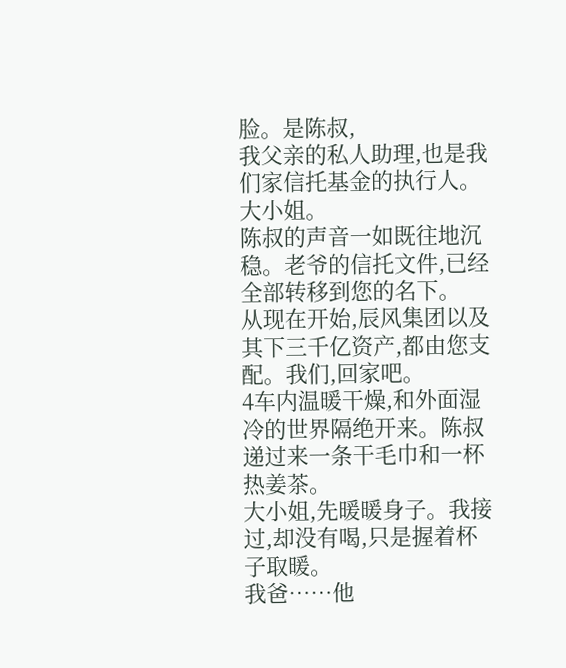脸。是陈叔,
我父亲的私人助理,也是我们家信托基金的执行人。大小姐。
陈叔的声音一如既往地沉稳。老爷的信托文件,已经全部转移到您的名下。
从现在开始,辰风集团以及其下三千亿资产,都由您支配。我们,回家吧。
4车内温暖干燥,和外面湿冷的世界隔绝开来。陈叔递过来一条干毛巾和一杯热姜茶。
大小姐,先暖暖身子。我接过,却没有喝,只是握着杯子取暖。
我爸……他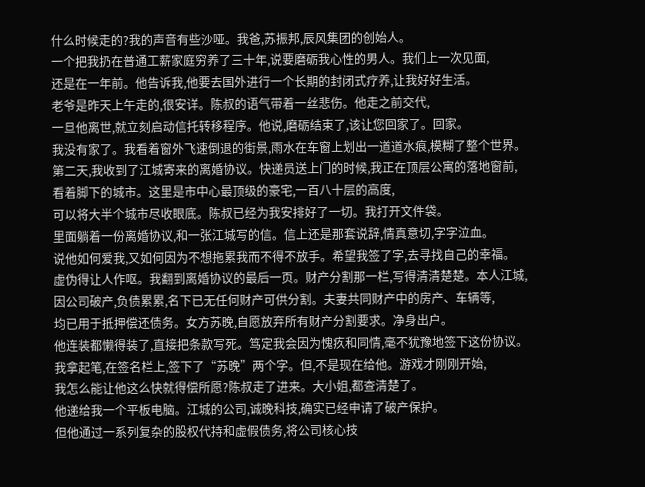什么时候走的?我的声音有些沙哑。我爸,苏振邦,辰风集团的创始人。
一个把我扔在普通工薪家庭穷养了三十年,说要磨砺我心性的男人。我们上一次见面,
还是在一年前。他告诉我,他要去国外进行一个长期的封闭式疗养,让我好好生活。
老爷是昨天上午走的,很安详。陈叔的语气带着一丝悲伤。他走之前交代,
一旦他离世,就立刻启动信托转移程序。他说,磨砺结束了,该让您回家了。回家。
我没有家了。我看着窗外飞速倒退的街景,雨水在车窗上划出一道道水痕,模糊了整个世界。
第二天,我收到了江城寄来的离婚协议。快递员送上门的时候,我正在顶层公寓的落地窗前,
看着脚下的城市。这里是市中心最顶级的豪宅,一百八十层的高度,
可以将大半个城市尽收眼底。陈叔已经为我安排好了一切。我打开文件袋。
里面躺着一份离婚协议,和一张江城写的信。信上还是那套说辞,情真意切,字字泣血。
说他如何爱我,又如何因为不想拖累我而不得不放手。希望我签了字,去寻找自己的幸福。
虚伪得让人作呕。我翻到离婚协议的最后一页。财产分割那一栏,写得清清楚楚。本人江城,
因公司破产,负债累累,名下已无任何财产可供分割。夫妻共同财产中的房产、车辆等,
均已用于抵押偿还债务。女方苏晚,自愿放弃所有财产分割要求。净身出户。
他连装都懒得装了,直接把条款写死。笃定我会因为愧疚和同情,毫不犹豫地签下这份协议。
我拿起笔,在签名栏上,签下了“苏晚”两个字。但,不是现在给他。游戏才刚刚开始,
我怎么能让他这么快就得偿所愿?陈叔走了进来。大小姐,都查清楚了。
他递给我一个平板电脑。江城的公司,诚晚科技,确实已经申请了破产保护。
但他通过一系列复杂的股权代持和虚假债务,将公司核心技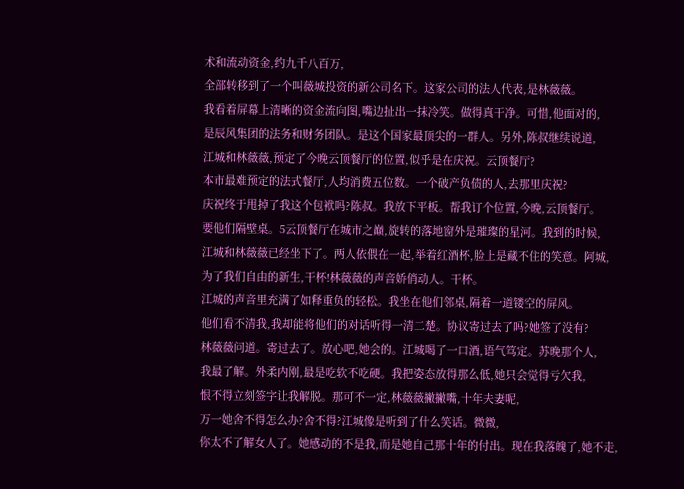术和流动资金,约九千八百万,
全部转移到了一个叫薇城投资的新公司名下。这家公司的法人代表,是林薇薇。
我看着屏幕上清晰的资金流向图,嘴边扯出一抹冷笑。做得真干净。可惜,他面对的,
是辰风集团的法务和财务团队。是这个国家最顶尖的一群人。另外,陈叔继续说道,
江城和林薇薇,预定了今晚云顶餐厅的位置,似乎是在庆祝。云顶餐厅?
本市最难预定的法式餐厅,人均消费五位数。一个破产负债的人,去那里庆祝?
庆祝终于甩掉了我这个包袱吗?陈叔。我放下平板。帮我订个位置,今晚,云顶餐厅。
要他们隔壁桌。5云顶餐厅在城市之巅,旋转的落地窗外是璀璨的星河。我到的时候,
江城和林薇薇已经坐下了。两人依偎在一起,举着红酒杯,脸上是藏不住的笑意。阿城,
为了我们自由的新生,干杯!林薇薇的声音娇俏动人。干杯。
江城的声音里充满了如释重负的轻松。我坐在他们邻桌,隔着一道镂空的屏风。
他们看不清我,我却能将他们的对话听得一清二楚。协议寄过去了吗?她签了没有?
林薇薇问道。寄过去了。放心吧,她会的。江城喝了一口酒,语气笃定。苏晚那个人,
我最了解。外柔内刚,最是吃软不吃硬。我把姿态放得那么低,她只会觉得亏欠我,
恨不得立刻签字让我解脱。那可不一定,林薇薇撇撇嘴,十年夫妻呢,
万一她舍不得怎么办?舍不得?江城像是听到了什么笑话。微微,
你太不了解女人了。她感动的不是我,而是她自己那十年的付出。现在我落魄了,她不走,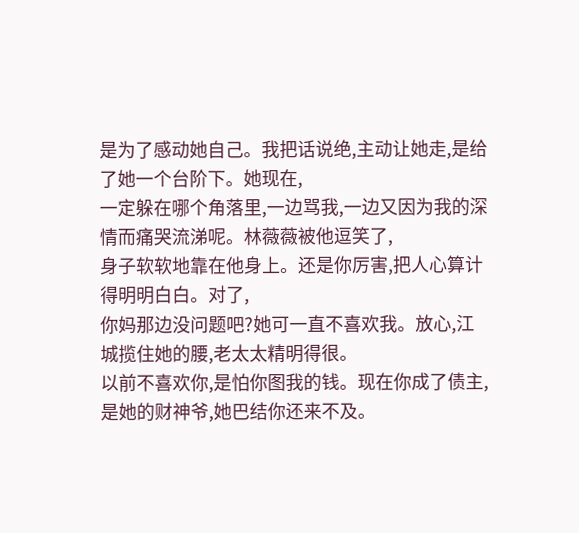是为了感动她自己。我把话说绝,主动让她走,是给了她一个台阶下。她现在,
一定躲在哪个角落里,一边骂我,一边又因为我的深情而痛哭流涕呢。林薇薇被他逗笑了,
身子软软地靠在他身上。还是你厉害,把人心算计得明明白白。对了,
你妈那边没问题吧?她可一直不喜欢我。放心,江城揽住她的腰,老太太精明得很。
以前不喜欢你,是怕你图我的钱。现在你成了债主,是她的财神爷,她巴结你还来不及。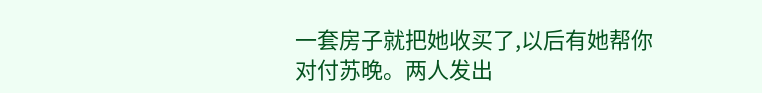一套房子就把她收买了,以后有她帮你对付苏晚。两人发出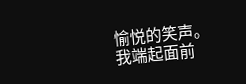愉悦的笑声。
我端起面前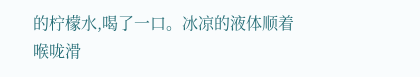的柠檬水,喝了一口。冰凉的液体顺着喉咙滑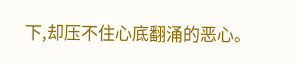下,却压不住心底翻涌的恶心。